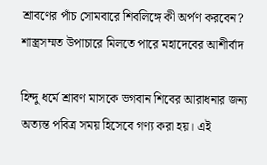শ্রাবণের পাঁচ সোমবারে শিবলিঙ্গে কী অর্পণ করবেন? শাস্ত্রসম্মত উপাচারে মিলতে পারে মহাদেবের আশীর্বাদ

হিন্দু ধর্মে শ্রাবণ মাসকে ভগবান শিবের আরাধনার জন্য অত্যন্ত পবিত্র সময় হিসেবে গণ্য করা হয়। এই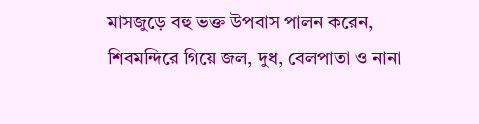মাসজুড়ে বহু ভক্ত উপবাস পালন করেন, শিবমন্দিরে গিয়ে জল, দুধ, বেলপাতা ও নানা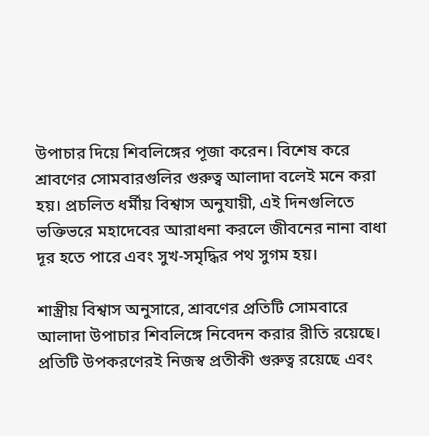উপাচার দিয়ে শিবলিঙ্গের পূজা করেন। বিশেষ করে শ্রাবণের সোমবারগুলির গুরুত্ব আলাদা বলেই মনে করা হয়। প্রচলিত ধর্মীয় বিশ্বাস অনুযায়ী, এই দিনগুলিতে ভক্তিভরে মহাদেবের আরাধনা করলে জীবনের নানা বাধা দূর হতে পারে এবং সুখ-সমৃদ্ধির পথ সুগম হয়।

শাস্ত্রীয় বিশ্বাস অনুসারে, শ্রাবণের প্রতিটি সোমবারে আলাদা উপাচার শিবলিঙ্গে নিবেদন করার রীতি রয়েছে। প্রতিটি উপকরণেরই নিজস্ব প্রতীকী গুরুত্ব রয়েছে এবং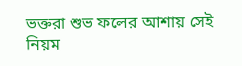ভক্তরা শুভ ফলের আশায় সেই নিয়ম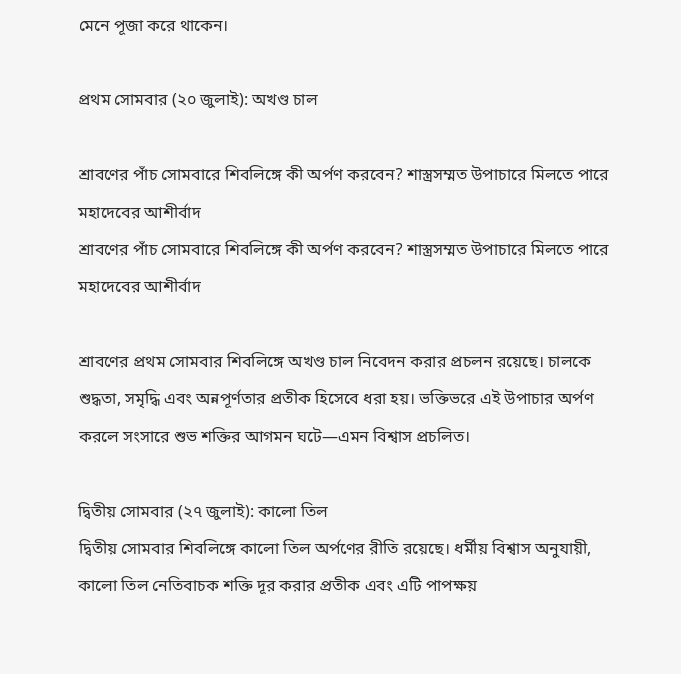মেনে পূজা করে থাকেন।

প্রথম সোমবার (২০ জুলাই): অখণ্ড চাল

শ্রাবণের পাঁচ সোমবারে শিবলিঙ্গে কী অর্পণ করবেন? শাস্ত্রসম্মত উপাচারে মিলতে পারে মহাদেবের আশীর্বাদ
শ্রাবণের পাঁচ সোমবারে শিবলিঙ্গে কী অর্পণ করবেন? শাস্ত্রসম্মত উপাচারে মিলতে পারে মহাদেবের আশীর্বাদ

শ্রাবণের প্রথম সোমবার শিবলিঙ্গে অখণ্ড চাল নিবেদন করার প্রচলন রয়েছে। চালকে শুদ্ধতা, সমৃদ্ধি এবং অন্নপূর্ণতার প্রতীক হিসেবে ধরা হয়। ভক্তিভরে এই উপাচার অর্পণ করলে সংসারে শুভ শক্তির আগমন ঘটে—এমন বিশ্বাস প্রচলিত।

দ্বিতীয় সোমবার (২৭ জুলাই): কালো তিল
দ্বিতীয় সোমবার শিবলিঙ্গে কালো তিল অর্পণের রীতি রয়েছে। ধর্মীয় বিশ্বাস অনুযায়ী, কালো তিল নেতিবাচক শক্তি দূর করার প্রতীক এবং এটি পাপক্ষয়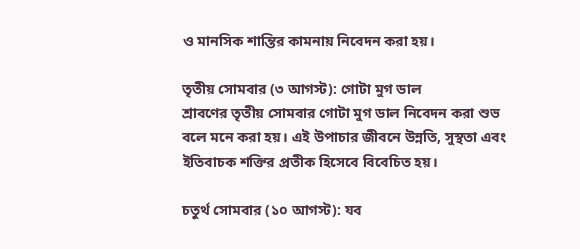ও মানসিক শান্তির কামনায় নিবেদন করা হয়।

তৃতীয় সোমবার (৩ আগস্ট): গোটা মুগ ডাল
শ্রাবণের তৃতীয় সোমবার গোটা মুগ ডাল নিবেদন করা শুভ বলে মনে করা হয়। এই উপাচার জীবনে উন্নতি, সুস্থতা এবং ইতিবাচক শক্তির প্রতীক হিসেবে বিবেচিত হয়।

চতুর্থ সোমবার (১০ আগস্ট): যব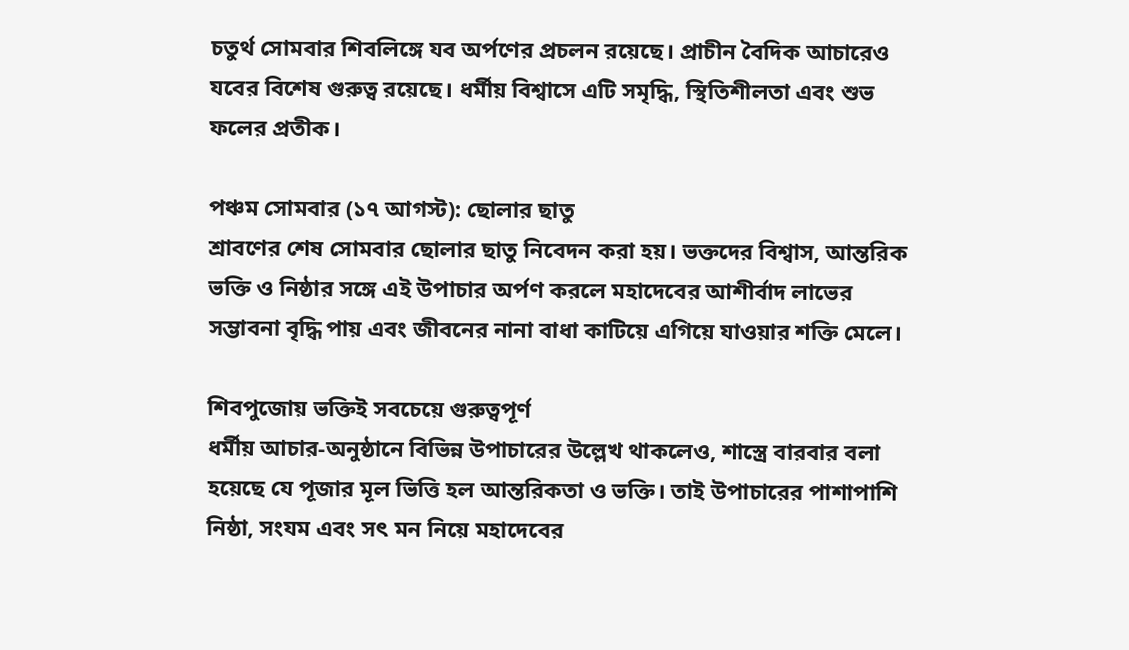চতুর্থ সোমবার শিবলিঙ্গে যব অর্পণের প্রচলন রয়েছে। প্রাচীন বৈদিক আচারেও যবের বিশেষ গুরুত্ব রয়েছে। ধর্মীয় বিশ্বাসে এটি সমৃদ্ধি, স্থিতিশীলতা এবং শুভ ফলের প্রতীক।

পঞ্চম সোমবার (১৭ আগস্ট): ছোলার ছাতু
শ্রাবণের শেষ সোমবার ছোলার ছাতু নিবেদন করা হয়। ভক্তদের বিশ্বাস, আন্তরিক ভক্তি ও নিষ্ঠার সঙ্গে এই উপাচার অর্পণ করলে মহাদেবের আশীর্বাদ লাভের সম্ভাবনা বৃদ্ধি পায় এবং জীবনের নানা বাধা কাটিয়ে এগিয়ে যাওয়ার শক্তি মেলে।

শিবপুজোয় ভক্তিই সবচেয়ে গুরুত্বপূর্ণ
ধর্মীয় আচার-অনুষ্ঠানে বিভিন্ন উপাচারের উল্লেখ থাকলেও, শাস্ত্রে বারবার বলা হয়েছে যে পূজার মূল ভিত্তি হল আন্তরিকতা ও ভক্তি। তাই উপাচারের পাশাপাশি নিষ্ঠা, সংযম এবং সৎ মন নিয়ে মহাদেবের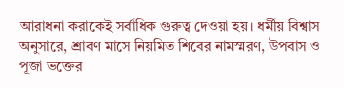আরাধনা করাকেই সর্বাধিক গুরুত্ব দেওয়া হয়। ধর্মীয় বিশ্বাস অনুসারে, শ্রাবণ মাসে নিয়মিত শিবের নামস্মরণ, উপবাস ও পূজা ভক্তের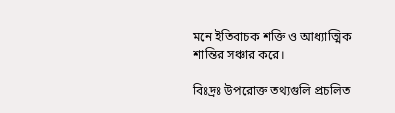মনে ইতিবাচক শক্তি ও আধ্যাত্মিক শান্তির সঞ্চার করে।

বিঃদ্রঃ উপরোক্ত তথ্যগুলি প্রচলিত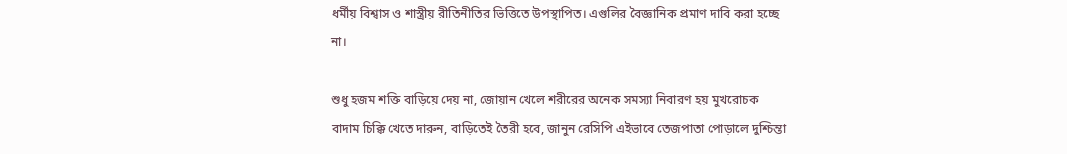ধর্মীয় বিশ্বাস ও শাস্ত্রীয় রীতিনীতির ভিত্তিতে উপস্থাপিত। এগুলির বৈজ্ঞানিক প্রমাণ দাবি করা হচ্ছে না।

শুধু হজম শক্তি বাড়িয়ে দেয় না, জোয়ান খেলে শরীরের অনেক সমস্যা নিবারণ হয় মুখরোচক বাদাম চিক্কি খেতে দারুন, বাড়িতেই তৈরী হবে, জানুন রেসিপি এইভাবে তেজপাতা পোড়ালে দুশ্চিন্তা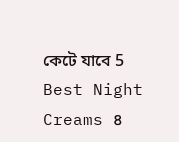কেটে যাবে 5 Best Night Creams ৪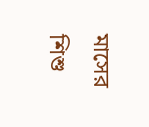মাসের শিশু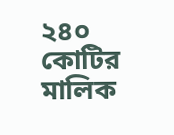২৪০ কোটির মালিক